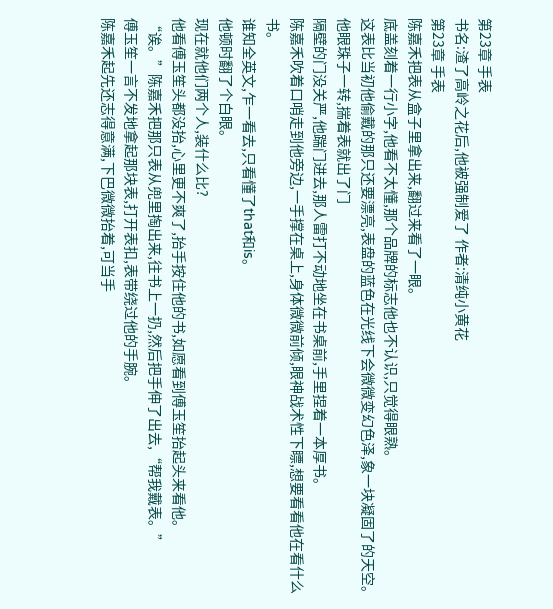第23章 手表
书名:渣了高岭之花后,他被强制爱了 作者:清纯小黄花
第23章 手表
陈嘉禾把表从盒子里拿出来,翻过来看了一眼。
底盖刻着一行小字,他看不太懂,那个品牌的标志他也不认识,只觉得眼熟。
这表比当初他偷戴的那只还要漂亮,表盘的蓝色在光线下会微微变幻色泽,象一块凝固了的天空。
他眼珠子一转,揣着表就出了门
隔壁的门没关严,他踹门进去,那人雷打不动地坐在书桌前,手里捏着一本厚书。
陈嘉禾吹着口哨走到他旁边,一手撑在桌上,身体微微前倾,眼神战术性下瞟,想要看看他在看什么书。
谁知全英文,乍一看去,只看懂了that和is。
他顿时翻了个白眼。
现在就他们两个人,装什么比?
他看傅玉笙头都没抬,心里更不爽了,抬手按住他的书,如愿看到傅玉笙抬起头来看他。
“诶。”陈嘉禾把那只表从兜里掏出来,往书上一扔,然后把手伸了出去,“帮我戴表。”
傅玉笙一言不发地拿起那块表,打开表扣,表带绕过他的手腕。
陈嘉禾起先还志得意满,下巴微微抬着,可当手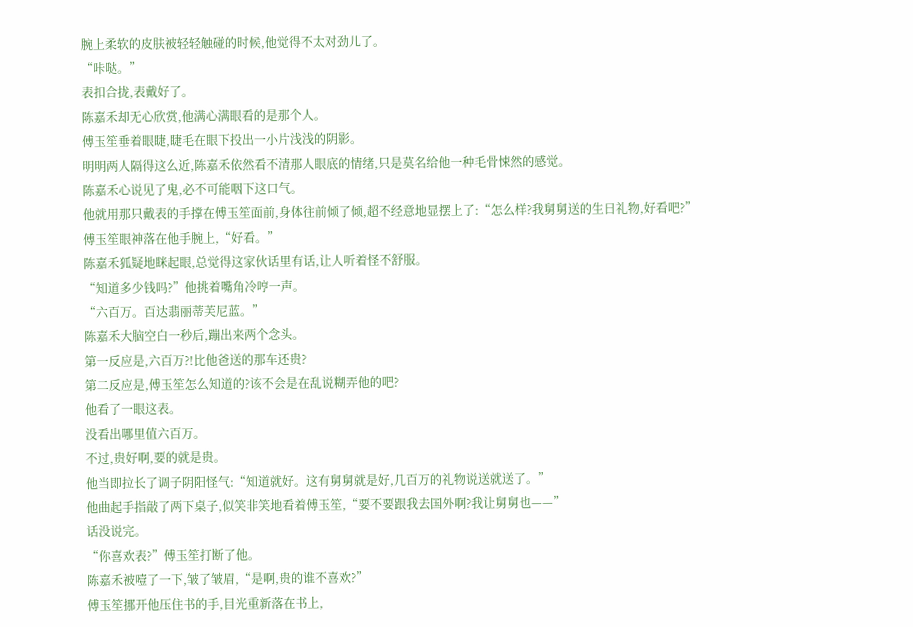腕上柔软的皮肤被轻轻触碰的时候,他觉得不太对劲儿了。
“咔哒。”
表扣合拢,表戴好了。
陈嘉禾却无心欣赏,他满心满眼看的是那个人。
傅玉笙垂着眼睫,睫毛在眼下投出一小片浅浅的阴影。
明明两人隔得这么近,陈嘉禾依然看不清那人眼底的情绪,只是莫名给他一种毛骨悚然的感觉。
陈嘉禾心说见了鬼,必不可能咽下这口气。
他就用那只戴表的手撑在傅玉笙面前,身体往前倾了倾,超不经意地显摆上了:“怎么样?我舅舅送的生日礼物,好看吧?”
傅玉笙眼神落在他手腕上,“好看。”
陈嘉禾狐疑地眯起眼,总觉得这家伙话里有话,让人听着怪不舒服。
“知道多少钱吗?”他挑着嘴角冷哼一声。
“六百万。百达翡丽蒂芙尼蓝。”
陈嘉禾大脑空白一秒后,蹦出来两个念头。
第一反应是,六百万?!比他爸送的那车还贵?
第二反应是,傅玉笙怎么知道的?该不会是在乱说糊弄他的吧?
他看了一眼这表。
没看出哪里值六百万。
不过,贵好啊,要的就是贵。
他当即拉长了调子阴阳怪气:“知道就好。这有舅舅就是好,几百万的礼物说送就送了。”
他曲起手指敲了两下桌子,似笑非笑地看着傅玉笙,“要不要跟我去国外啊?我让舅舅也——”
话没说完。
“你喜欢表?”傅玉笙打断了他。
陈嘉禾被噎了一下,皱了皱眉,“是啊,贵的谁不喜欢?”
傅玉笙挪开他压住书的手,目光重新落在书上,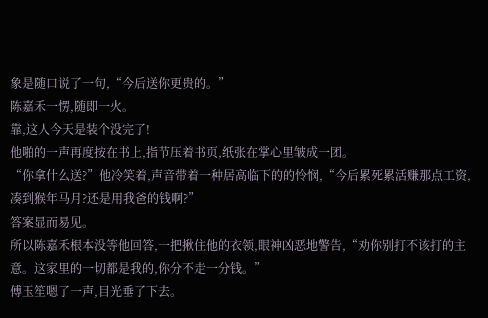象是随口说了一句,“今后送你更贵的。”
陈嘉禾一愣,随即一火。
靠,这人今天是装个没完了!
他啪的一声再度按在书上,指节压着书页,纸张在掌心里皱成一团。
“你拿什么送?”他冷笑着,声音带着一种居高临下的的怜悯,“今后累死累活赚那点工资,凑到猴年马月?还是用我爸的钱啊?”
答案显而易见。
所以陈嘉禾根本没等他回答,一把揪住他的衣领,眼神凶恶地警告,“劝你别打不该打的主意。这家里的一切都是我的,你分不走一分钱。”
傅玉笙嗯了一声,目光垂了下去。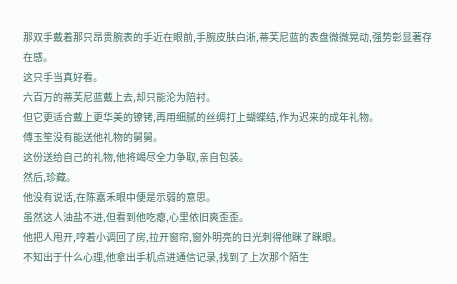那双手戴着那只昂贵腕表的手近在眼前,手腕皮肤白淅,蒂芙尼蓝的表盘微微晃动,强势彰显著存在感。
这只手当真好看。
六百万的蒂芙尼蓝戴上去,却只能沦为陪衬。
但它更适合戴上更华美的镣铐,再用细腻的丝绸打上蝴蝶结,作为迟来的成年礼物。
傅玉笙没有能送他礼物的舅舅。
这份送给自己的礼物,他将竭尽全力争取,亲自包装。
然后,珍藏。
他没有说话,在陈嘉禾眼中便是示弱的意思。
虽然这人油盐不进,但看到他吃瘪,心里依旧爽歪歪。
他把人甩开,哼着小调回了房,拉开窗帘,窗外明亮的日光刺得他眯了眯眼。
不知出于什么心理,他拿出手机点进通信记录,找到了上次那个陌生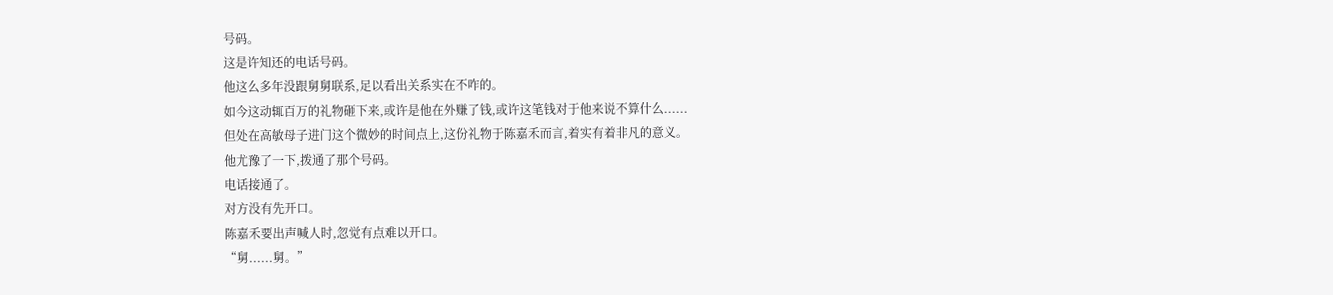号码。
这是许知还的电话号码。
他这么多年没跟舅舅联系,足以看出关系实在不咋的。
如今这动辄百万的礼物砸下来,或许是他在外赚了钱,或许这笔钱对于他来说不算什么......
但处在高敏母子进门这个微妙的时间点上,这份礼物于陈嘉禾而言,着实有着非凡的意义。
他尤豫了一下,拨通了那个号码。
电话接通了。
对方没有先开口。
陈嘉禾要出声喊人时,忽觉有点难以开口。
“舅......舅。”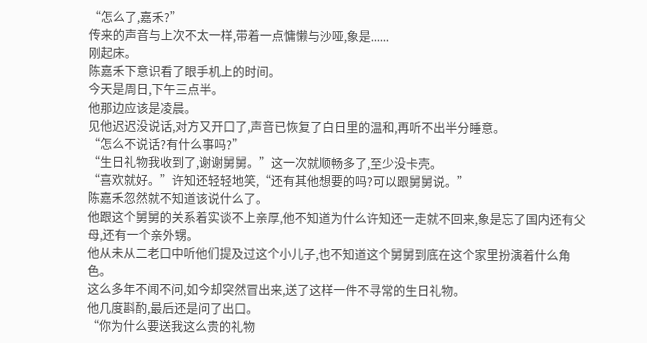“怎么了,嘉禾?”
传来的声音与上次不太一样,带着一点慵懒与沙哑,象是......
刚起床。
陈嘉禾下意识看了眼手机上的时间。
今天是周日,下午三点半。
他那边应该是凌晨。
见他迟迟没说话,对方又开口了,声音已恢复了白日里的温和,再听不出半分睡意。
“怎么不说话?有什么事吗?”
“生日礼物我收到了,谢谢舅舅。”这一次就顺畅多了,至少没卡壳。
“喜欢就好。”许知还轻轻地笑,“还有其他想要的吗?可以跟舅舅说。”
陈嘉禾忽然就不知道该说什么了。
他跟这个舅舅的关系着实谈不上亲厚,他不知道为什么许知还一走就不回来,象是忘了国内还有父母,还有一个亲外甥。
他从未从二老口中听他们提及过这个小儿子,也不知道这个舅舅到底在这个家里扮演着什么角色。
这么多年不闻不问,如今却突然冒出来,送了这样一件不寻常的生日礼物。
他几度斟酌,最后还是问了出口。
“你为什么要送我这么贵的礼物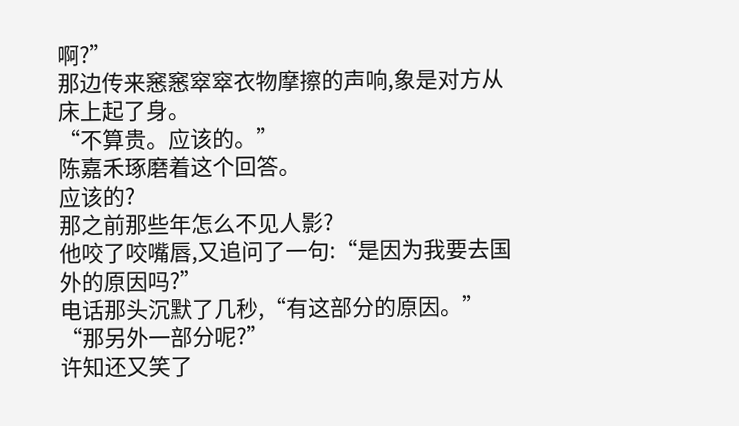啊?”
那边传来窸窸窣窣衣物摩擦的声响,象是对方从床上起了身。
“不算贵。应该的。”
陈嘉禾琢磨着这个回答。
应该的?
那之前那些年怎么不见人影?
他咬了咬嘴唇,又追问了一句:“是因为我要去国外的原因吗?”
电话那头沉默了几秒,“有这部分的原因。”
“那另外一部分呢?”
许知还又笑了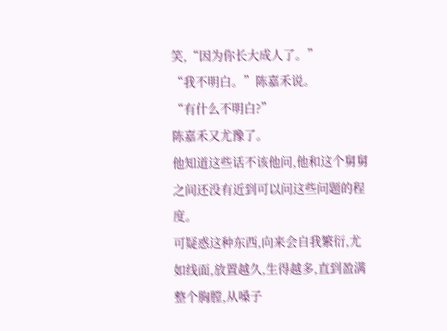笑,“因为你长大成人了。”
“我不明白。”陈嘉禾说。
“有什么不明白?”
陈嘉禾又尤豫了。
他知道这些话不该他问,他和这个舅舅之间还没有近到可以问这些问题的程度。
可疑惑这种东西,向来会自我繁衍,尤如线面,放置越久,生得越多,直到盈满整个胸膛,从嗓子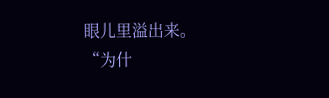眼儿里溢出来。
“为什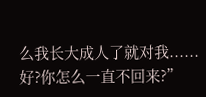么我长大成人了就对我......好?你怎么一直不回来?”